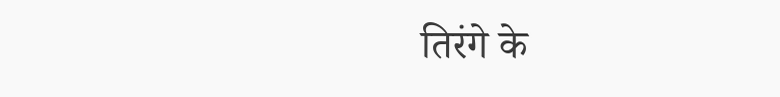तिरंगे के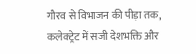गौरव से विभाजन की पीड़ा तक, कलेक्ट्रेट में सजी देशभक्ति और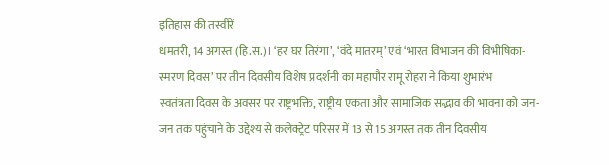इतिहास की तस्वीरें
धमतरी, 14 अगस्त (हि.स.)। ‘हर घर तिरंगा’, ‘वंदे मातरम्’ एवं ‘भारत विभाजन की विभीषिका-स्मरण दिवस’ पर तीन दिवसीय विशेष प्रदर्शनी का महापौर रामू रोहरा ने किया शुभारंभ
स्वतंत्रता दिवस के अवसर पर राष्ट्रभक्ति, राष्ट्रीय एकता और सामाजिक सद्भाव की भावना को जन-जन तक पहुंचाने के उद्देश्य से कलेक्ट्रेट परिसर में 13 से 15 अगस्त तक तीन दिवसीय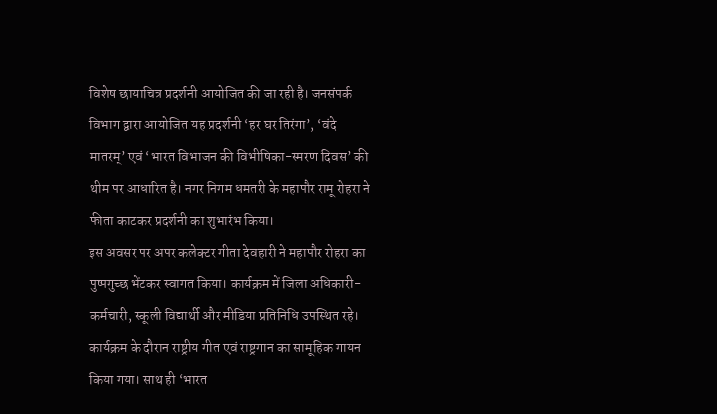विशेष छायाचित्र प्रदर्शनी आयोजित की जा रही है। जनसंपर्क विभाग द्वारा आयोजित यह प्रदर्शनी ‘हर घर तिरंगा’, ‘वंदे मातरम्’ एवं ‘भारत विभाजन की विभीषिका-स्मरण दिवस’ की थीम पर आधारित है। नगर निगम धमतरी के महापौर रामू रोहरा ने फीता काटकर प्रदर्शनी का शुभारंभ किया।
इस अवसर पर अपर कलेक्टर गीता देवहारी ने महापौर रोहरा का पुष्पगुच्छ भेंटकर स्वागत किया। कार्यक्रम में जिला अधिकारी-कर्मचारी, स्कूली विद्यार्थी और मीडिया प्रतिनिधि उपस्थित रहे। कार्यक्रम के दौरान राष्ट्रीय गीत एवं राष्ट्रगान का सामूहिक गायन किया गया। साथ ही ‘भारत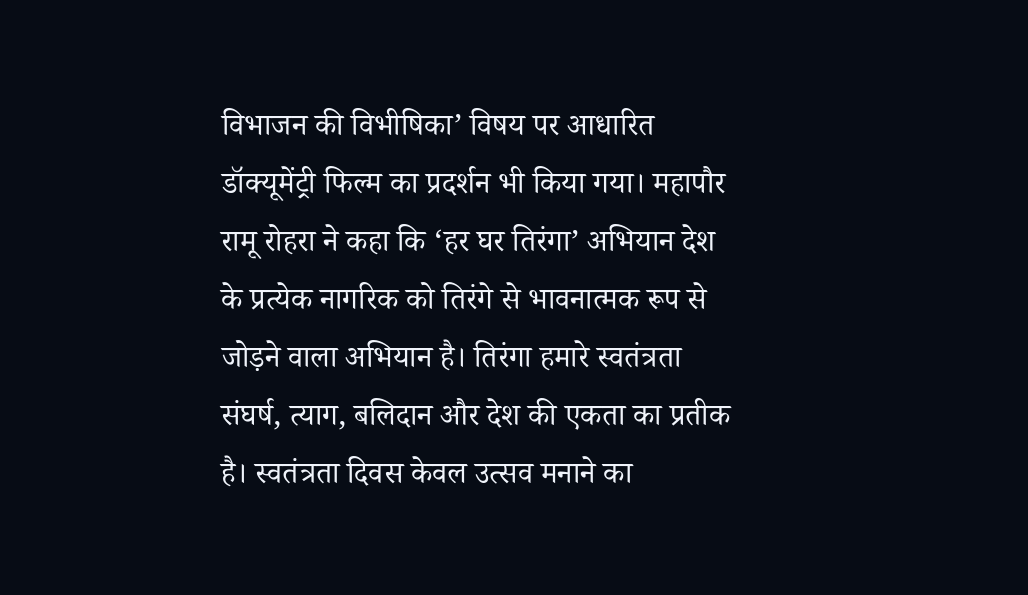विभाजन की विभीषिका’ विषय पर आधारित डॉक्यूमेंट्री फिल्म का प्रदर्शन भी किया गया। महापौर रामू रोहरा ने कहा कि ‘हर घर तिरंगा’ अभियान देश के प्रत्येक नागरिक को तिरंगे से भावनात्मक रूप से जोड़ने वाला अभियान है। तिरंगा हमारे स्वतंत्रता संघर्ष, त्याग, बलिदान और देश की एकता का प्रतीक है। स्वतंत्रता दिवस केवल उत्सव मनाने का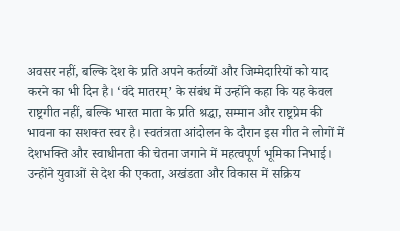अवसर नहीं, बल्कि देश के प्रति अपने कर्तव्यों और जिम्मेदारियों को याद करने का भी दिन है। ‘वंदे मातरम्’ के संबंध में उन्होंने कहा कि यह केवल राष्ट्रगीत नहीं, बल्कि भारत माता के प्रति श्रद्धा, सम्मान और राष्ट्रप्रेम की भावना का सशक्त स्वर है। स्वतंत्रता आंदोलन के दौरान इस गीत ने लोगों में देशभक्ति और स्वाधीनता की चेतना जगाने में महत्वपूर्ण भूमिका निभाई। उन्होंने युवाओं से देश की एकता, अखंडता और विकास में सक्रिय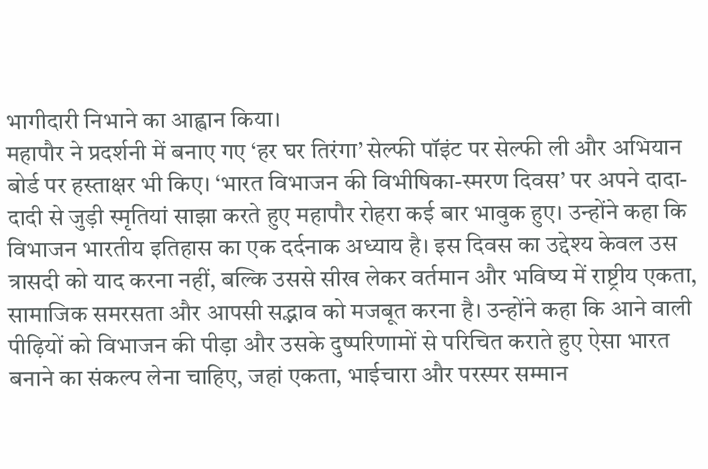भागीदारी निभाने का आह्वान किया।
महापौर ने प्रदर्शनी में बनाए गए ‘हर घर तिरंगा’ सेल्फी पॉइंट पर सेल्फी ली और अभियान बोर्ड पर हस्ताक्षर भी किए। ‘भारत विभाजन की विभीषिका-स्मरण दिवस’ पर अपने दादा-दादी से जुड़ी स्मृतियां साझा करते हुए महापौर रोहरा कई बार भावुक हुए। उन्होंने कहा कि विभाजन भारतीय इतिहास का एक दर्दनाक अध्याय है। इस दिवस का उद्देश्य केवल उस त्रासदी को याद करना नहीं, बल्कि उससे सीख लेकर वर्तमान और भविष्य में राष्ट्रीय एकता, सामाजिक समरसता और आपसी सद्भाव को मजबूत करना है। उन्होंने कहा कि आने वाली पीढ़ियों को विभाजन की पीड़ा और उसके दुष्परिणामों से परिचित कराते हुए ऐसा भारत बनाने का संकल्प लेना चाहिए, जहां एकता, भाईचारा और परस्पर सम्मान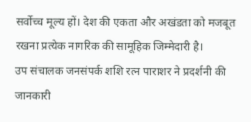सर्वोच्च मूल्य हों। देश की एकता और अखंडता को मजबूत रखना प्रत्येक नागरिक की सामूहिक जिम्मेदारी है।
उप संचालक जनसंपर्क शशि रत्न पाराशर ने प्रदर्शनी की जानकारी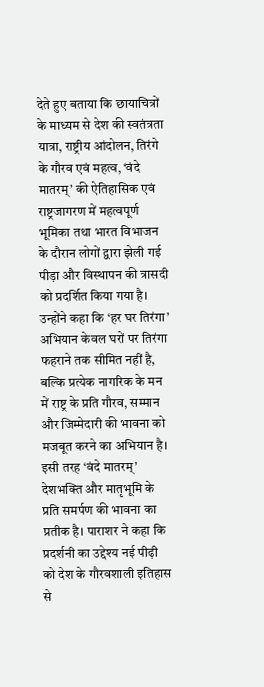देते हुए बताया कि छायाचित्रों के माध्यम से देश की स्वतंत्रता यात्रा, राष्ट्रीय आंदोलन, तिरंगे के गौरव एवं महत्व, ‘वंदे मातरम्’ की ऐतिहासिक एवं राष्ट्रजागरण में महत्वपूर्ण भूमिका तथा भारत विभाजन के दौरान लोगों द्वारा झेली गई पीड़ा और विस्थापन की त्रासदी को प्रदर्शित किया गया है। उन्होंने कहा कि ‘हर घर तिरंगा’ अभियान केवल घरों पर तिरंगा फहराने तक सीमित नहीं है, बल्कि प्रत्येक नागरिक के मन में राष्ट्र के प्रति गौरव, सम्मान और जिम्मेदारी की भावना को मजबूत करने का अभियान है।
इसी तरह ‘वंदे मातरम्’ देशभक्ति और मातृभूमि के प्रति समर्पण की भावना का प्रतीक है। पाराशर ने कहा कि प्रदर्शनी का उद्देश्य नई पीढ़ी को देश के गौरवशाली इतिहास से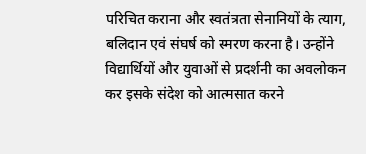परिचित कराना और स्वतंत्रता सेनानियों के त्याग, बलिदान एवं संघर्ष को स्मरण करना है। उन्होंने विद्यार्थियों और युवाओं से प्रदर्शनी का अवलोकन कर इसके संदेश को आत्मसात करने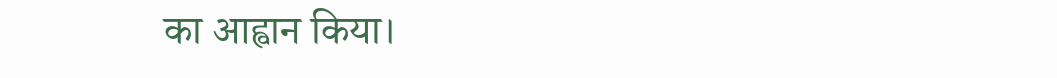का आह्वान किया।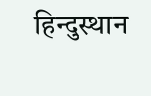हिन्दुस्थान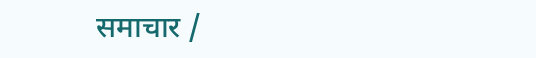समाचार /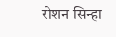रोशन सिन्हा